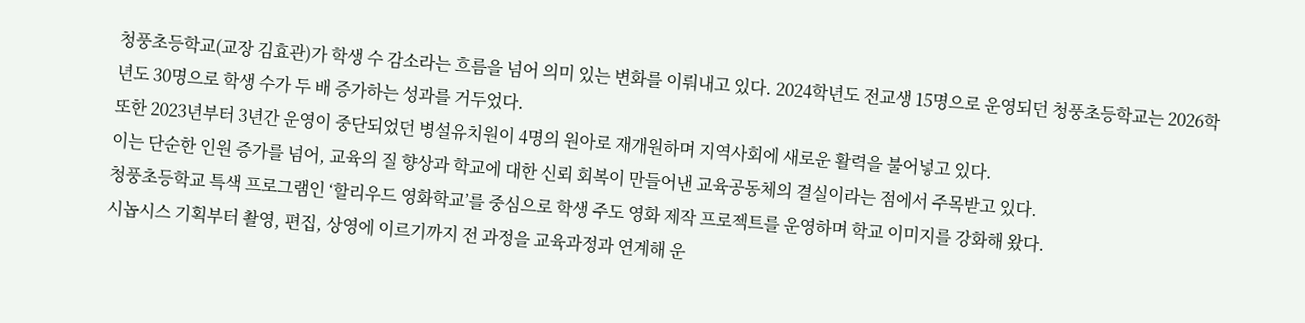청풍초등학교(교장 김효관)가 학생 수 감소라는 흐름을 넘어 의미 있는 변화를 이뤄내고 있다. 2024학년도 전교생 15명으로 운영되던 청풍초등학교는 2026학년도 30명으로 학생 수가 두 배 증가하는 성과를 거두었다.
또한 2023년부터 3년간 운영이 중단되었던 병설유치원이 4명의 원아로 재개원하며 지역사회에 새로운 활력을 불어넣고 있다.
이는 단순한 인원 증가를 넘어, 교육의 질 향상과 학교에 대한 신뢰 회복이 만들어낸 교육공동체의 결실이라는 점에서 주목받고 있다.
청풍초등학교 특색 프로그램인 ‘할리우드 영화학교’를 중심으로 학생 주도 영화 제작 프로젝트를 운영하며 학교 이미지를 강화해 왔다.
시놉시스 기획부터 촬영, 편집, 상영에 이르기까지 전 과정을 교육과정과 연계해 운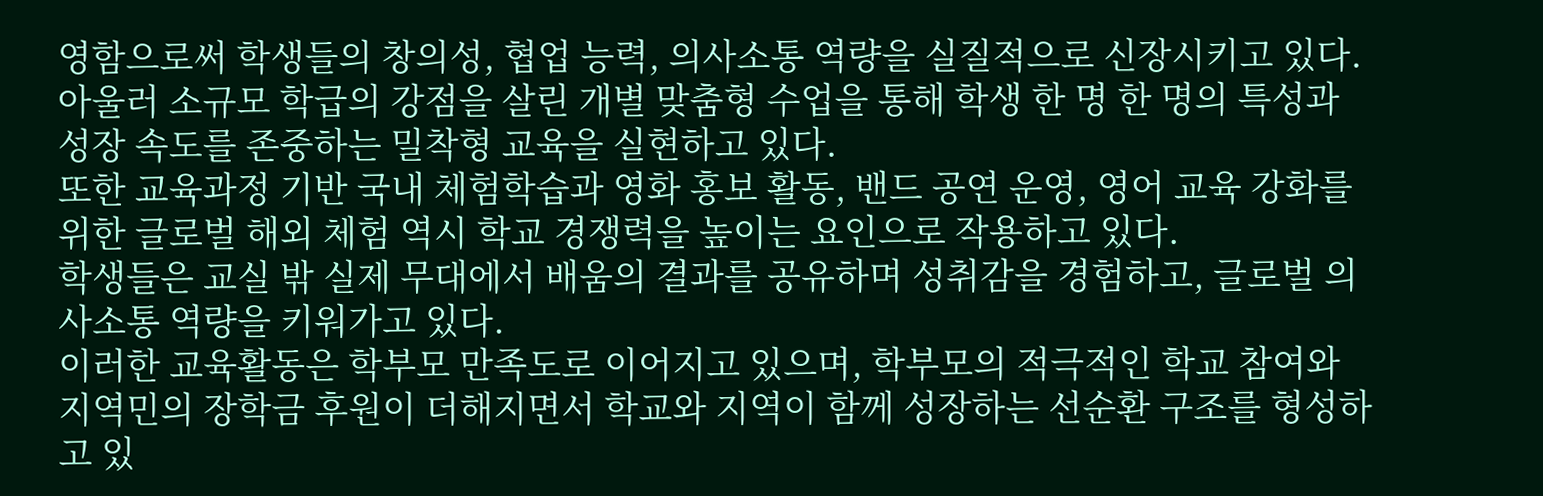영함으로써 학생들의 창의성, 협업 능력, 의사소통 역량을 실질적으로 신장시키고 있다.
아울러 소규모 학급의 강점을 살린 개별 맞춤형 수업을 통해 학생 한 명 한 명의 특성과 성장 속도를 존중하는 밀착형 교육을 실현하고 있다.
또한 교육과정 기반 국내 체험학습과 영화 홍보 활동, 밴드 공연 운영, 영어 교육 강화를 위한 글로벌 해외 체험 역시 학교 경쟁력을 높이는 요인으로 작용하고 있다.
학생들은 교실 밖 실제 무대에서 배움의 결과를 공유하며 성취감을 경험하고, 글로벌 의사소통 역량을 키워가고 있다.
이러한 교육활동은 학부모 만족도로 이어지고 있으며, 학부모의 적극적인 학교 참여와 지역민의 장학금 후원이 더해지면서 학교와 지역이 함께 성장하는 선순환 구조를 형성하고 있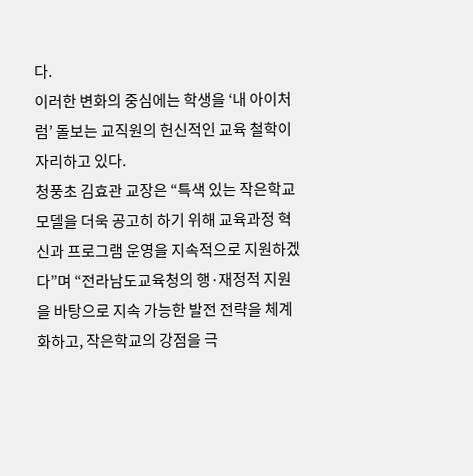다.
이러한 변화의 중심에는 학생을 ‘내 아이처럼’ 돌보는 교직원의 헌신적인 교육 철학이 자리하고 있다.
청풍초 김효관 교장은 “특색 있는 작은학교 모델을 더욱 공고히 하기 위해 교육과정 혁신과 프로그램 운영을 지속적으로 지원하겠다”며 “전라남도교육청의 행·재정적 지원을 바탕으로 지속 가능한 발전 전략을 체계화하고, 작은학교의 강점을 극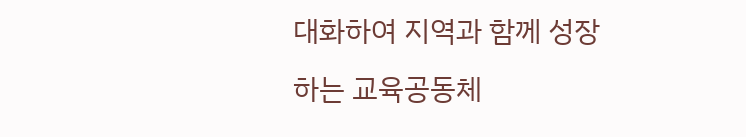대화하여 지역과 함께 성장하는 교육공동체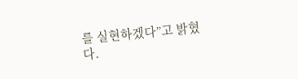를 실현하겠다”고 밝혔다.